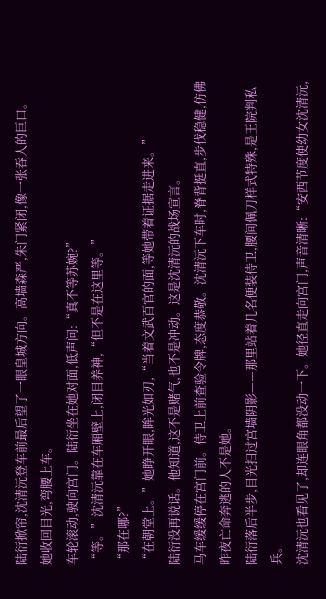陆衍掀帘,沈清沅登车前最后望了一眼皇城方向。高墙森严,朱门紧闭,像一张吞人的巨口。
她收回目光,弯腰上车。
车轮滚动,驶向宫门。陆衍坐在她对面,低声问:“真不等苏婉?”
“等。”沈清沅靠在车厢壁上,闭目养神,“但不是在这里等。”
“那在哪?”
“在朝堂上。”她睁开眼,眸光如刃,“当着文武百官的面,等她带着证据走进来。”
陆衍没再说话。他知道,这不是赌气,也不是冲动。这是沈清沅的战场宣言。
马车缓缓停在宫门前。侍卫上前查验令牌,态度恭敬。沈清沅下车时,脊背挺直,步伐稳健,仿佛昨夜亡命奔逃的人不是她。
陆衍落后半步,目光扫过宫墙阴影——那里站着几名便装侍卫,腰间佩刀样式特殊,是王院判私兵。
沈清沅也看见了,却连眼角都没动一下。她径直走向宫门,声音清晰:“安西节度使幼女沈清沅,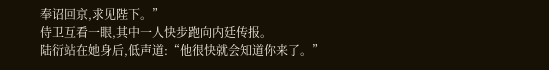奉诏回京,求见陛下。”
侍卫互看一眼,其中一人快步跑向内廷传报。
陆衍站在她身后,低声道:“他很快就会知道你来了。”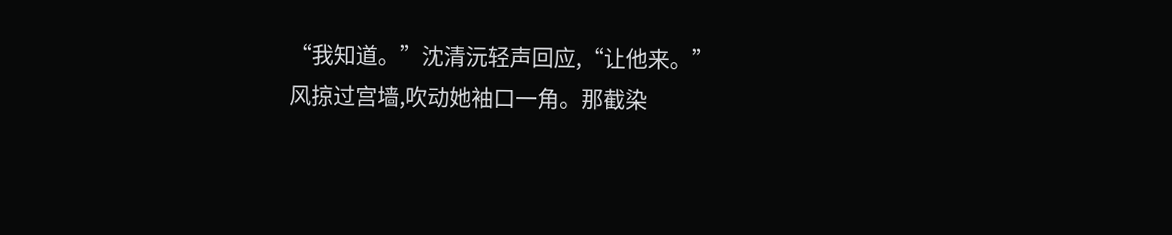“我知道。”沈清沅轻声回应,“让他来。”
风掠过宫墙,吹动她袖口一角。那截染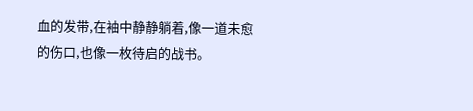血的发带,在袖中静静躺着,像一道未愈的伤口,也像一枚待启的战书。